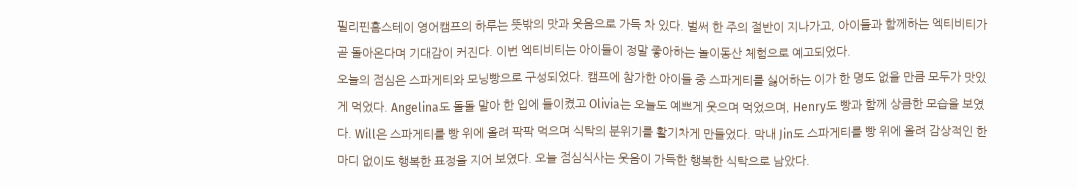필리핀홈스테이 영어캠프의 하루는 뜻밖의 맛과 웃음으로 가득 차 있다. 벌써 한 주의 절반이 지나가고, 아이들과 함께하는 엑티비티가 곧 돌아온다며 기대감이 커진다. 이번 엑티비티는 아이들이 정말 좋아하는 놀이동산 체험으로 예고되었다.
오늘의 점심은 스파게티와 모닝빵으로 구성되었다. 캠프에 참가한 아이들 중 스파게티를 싫어하는 이가 한 명도 없을 만큼 모두가 맛있게 먹었다. Angelina도 돌돌 말아 한 입에 들이켰고 Olivia는 오늘도 예쁘게 웃으며 먹었으며, Henry도 빵과 함께 상큼한 모습을 보였다. Will은 스파게티를 빵 위에 올려 팍팍 먹으며 식탁의 분위기를 활기차게 만들었다. 막내 Jin도 스파게티를 빵 위에 올려 감상적인 한마디 없이도 행복한 표정을 지어 보였다. 오늘 점심식사는 웃음이 가득한 행복한 식탁으로 남았다.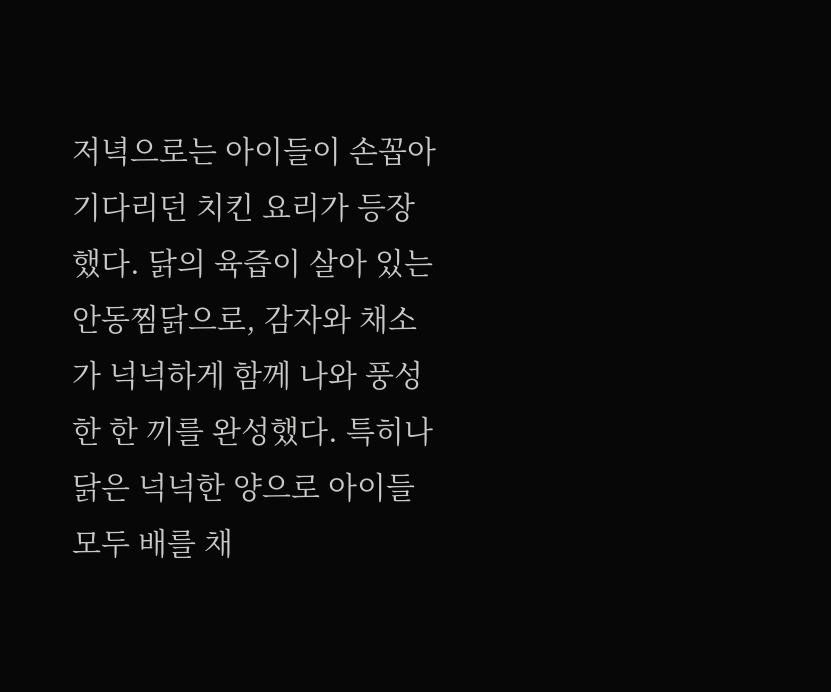저녁으로는 아이들이 손꼽아 기다리던 치킨 요리가 등장했다. 닭의 육즙이 살아 있는 안동찜닭으로, 감자와 채소가 넉넉하게 함께 나와 풍성한 한 끼를 완성했다. 특히나 닭은 넉넉한 양으로 아이들 모두 배를 채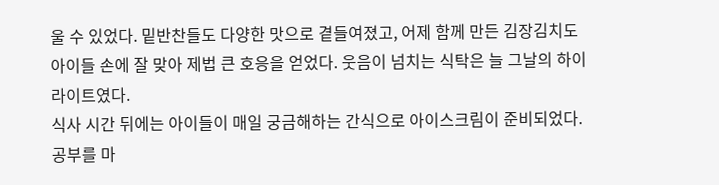울 수 있었다. 밑반찬들도 다양한 맛으로 곁들여졌고, 어제 함께 만든 김장김치도 아이들 손에 잘 맞아 제법 큰 호응을 얻었다. 웃음이 넘치는 식탁은 늘 그날의 하이라이트였다.
식사 시간 뒤에는 아이들이 매일 궁금해하는 간식으로 아이스크림이 준비되었다. 공부를 마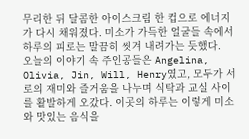무리한 뒤 달콤한 아이스크림 한 컵으로 에너지가 다시 채워졌다. 미소가 가득한 얼굴들 속에서 하루의 피로는 말끔히 씻겨 내려가는 듯했다.
오늘의 이야기 속 주인공들은 Angelina, Olivia, Jin, Will, Henry였고, 모두가 서로의 재미와 즐거움을 나누며 식탁과 교실 사이를 활발하게 오갔다. 이곳의 하루는 이렇게 미소와 맛있는 음식을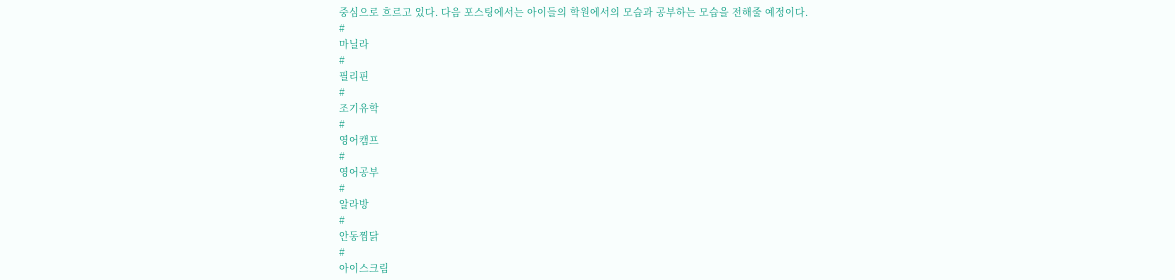중심으로 흐르고 있다. 다음 포스팅에서는 아이들의 학원에서의 모습과 공부하는 모습을 전해줄 예정이다.
#
마닐라
#
필리핀
#
조기유학
#
영어캠프
#
영어공부
#
알라방
#
안동찜닭
#
아이스크림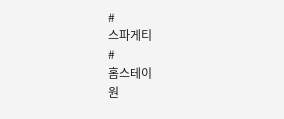#
스파게티
#
홈스테이
원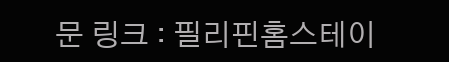문 링크 : 필리핀홈스테이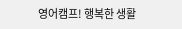영어캠프! 행복한 생활